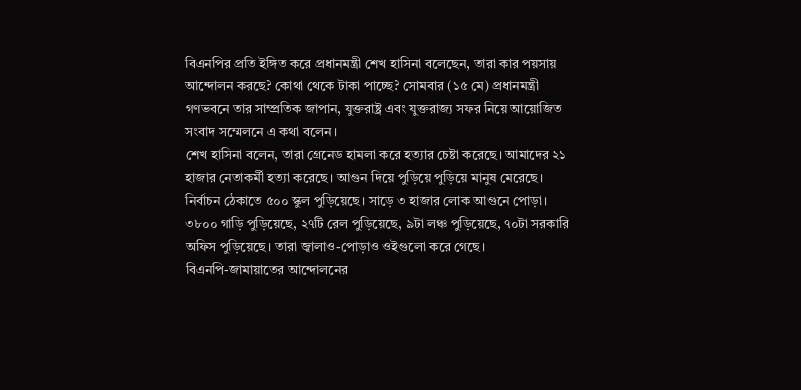বিএনপির প্রতি ইঙ্গিত করে প্রধানমন্ত্রী শেখ হাসিনা বলেছেন, তারা কার পয়সায় আন্দোলন করছে? কোথা থেকে টাকা পাচ্ছে? সোমবার (১৫ মে) প্রধানমন্ত্রী গণভবনে তার সাম্প্রতিক জাপান, যুক্তরাষ্ট্র এবং যুক্তরাজ্য সফর নিয়ে আয়োজিত সংবাদ সম্মেলনে এ কথা বলেন।
শেখ হাসিনা বলেন, তারা গ্রেনেড হামলা করে হত্যার চেষ্টা করেছে। আমাদের ২১ হাজার নেতাকর্মী হত্যা করেছে। আগুন দিয়ে পুড়িয়ে পুড়িয়ে মানুষ মেরেছে। নির্বাচন ঠেকাতে ৫০০ স্কুল পুড়িয়েছে। সাড়ে ৩ হাজার লোক আগুনে পোড়া। ৩৮০০ গাড়ি পুড়িয়েছে, ২৭টি রেল পুড়িয়েছে, ৯টা লঞ্চ পুড়িয়েছে, ৭০টা সরকারি অফিস পুড়িয়েছে। তারা জ্বালাও-পোড়াও ওইগুলো করে গেছে।
বিএনপি-জামায়াতের আন্দোলনের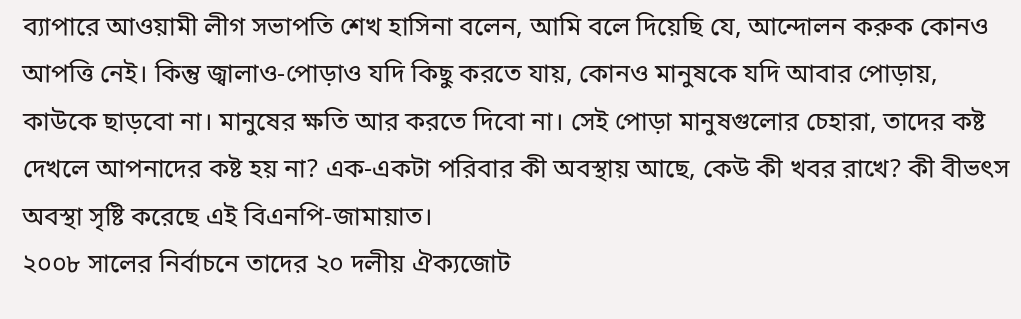ব্যাপারে আওয়ামী লীগ সভাপতি শেখ হাসিনা বলেন, আমি বলে দিয়েছি যে, আন্দোলন করুক কোনও আপত্তি নেই। কিন্তু জ্বালাও-পোড়াও যদি কিছু করতে যায়, কোনও মানুষকে যদি আবার পোড়ায়, কাউকে ছাড়বো না। মানুষের ক্ষতি আর করতে দিবো না। সেই পোড়া মানুষগুলোর চেহারা, তাদের কষ্ট দেখলে আপনাদের কষ্ট হয় না? এক-একটা পরিবার কী অবস্থায় আছে, কেউ কী খবর রাখে? কী বীভৎস অবস্থা সৃষ্টি করেছে এই বিএনপি-জামায়াত।
২০০৮ সালের নির্বাচনে তাদের ২০ দলীয় ঐক্যজোট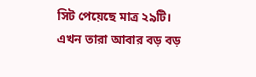সিট পেয়েছে মাত্র ২৯টি। এখন তারা আবার বড় বড়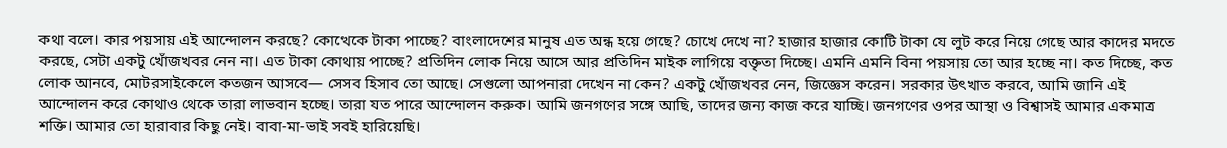কথা বলে। কার পয়সায় এই আন্দোলন করছে? কোত্থেকে টাকা পাচ্ছে? বাংলাদেশের মানুষ এত অন্ধ হয়ে গেছে? চোখে দেখে না? হাজার হাজার কোটি টাকা যে লুট করে নিয়ে গেছে আর কাদের মদতে করছে, সেটা একটু খোঁজখবর নেন না। এত টাকা কোথায় পাচ্ছে? প্রতিদিন লোক নিয়ে আসে আর প্রতিদিন মাইক লাগিয়ে বক্তৃতা দিচ্ছে। এমনি এমনি বিনা পয়সায় তো আর হচ্ছে না। কত দিচ্ছে, কত লোক আনবে, মোটরসাইকেলে কতজন আসবে— সেসব হিসাব তো আছে। সেগুলো আপনারা দেখেন না কেন? একটু খোঁজখবর নেন, জিজ্ঞেস করেন। সরকার উৎখাত করবে, আমি জানি এই আন্দোলন করে কোথাও থেকে তারা লাভবান হচ্ছে। তারা যত পারে আন্দোলন করুক। আমি জনগণের সঙ্গে আছি, তাদের জন্য কাজ করে যাচ্ছি। জনগণের ওপর আস্থা ও বিশ্বাসই আমার একমাত্র শক্তি। আমার তো হারাবার কিছু নেই। বাবা-মা-ভাই সবই হারিয়েছি।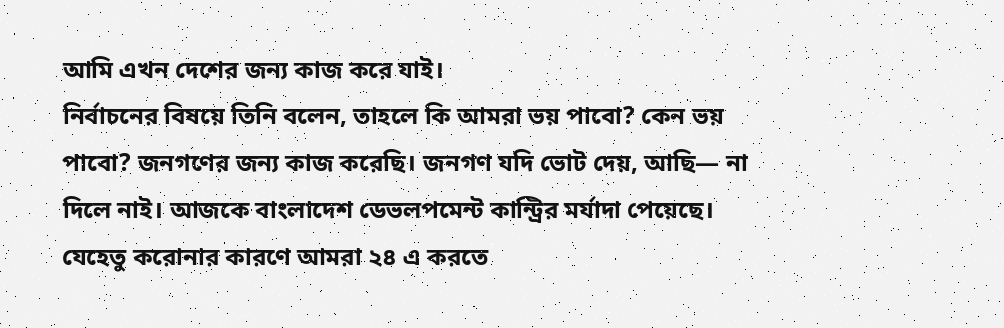আমি এখন দেশের জন্য কাজ করে যাই।
নির্বাচনের বিষয়ে তিনি বলেন, তাহলে কি আমরা ভয় পাবো? কেন ভয় পাবো? জনগণের জন্য কাজ করেছি। জনগণ যদি ভোট দেয়, আছি— না দিলে নাই। আজকে বাংলাদেশ ডেভলপমেন্ট কান্ট্রির মর্যাদা পেয়েছে। যেহেতু করোনার কারণে আমরা ২৪ এ করতে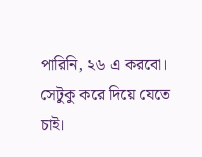পারিনি, ২৬ এ করবো। সেটুকু করে দিয়ে যেতে চাই।